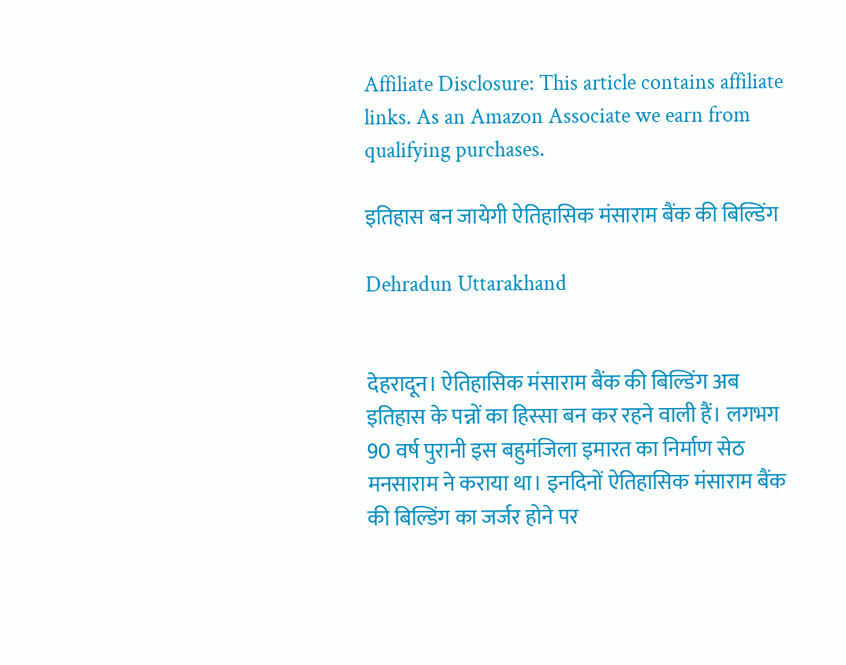Affiliate Disclosure: This article contains affiliate links. As an Amazon Associate we earn from qualifying purchases.

इतिहास बन जायेगी ऐतिहासिक मंसाराम बैंक की बिल्डिंग

Dehradun Uttarakhand


देहरादून। ऐतिहासिक मंसाराम बैंक की बिल्डिंग अब इतिहास के पन्नों का हिस्सा बन कर रहने वाली हैं। लगभग 90 वर्ष पुरानी इस बहुमंजिला इमारत का निर्माण सेठ मनसाराम ने कराया था। इनदिनों ऐतिहासिक मंसाराम बैंक की बिल्डिंग का जर्जर होने पर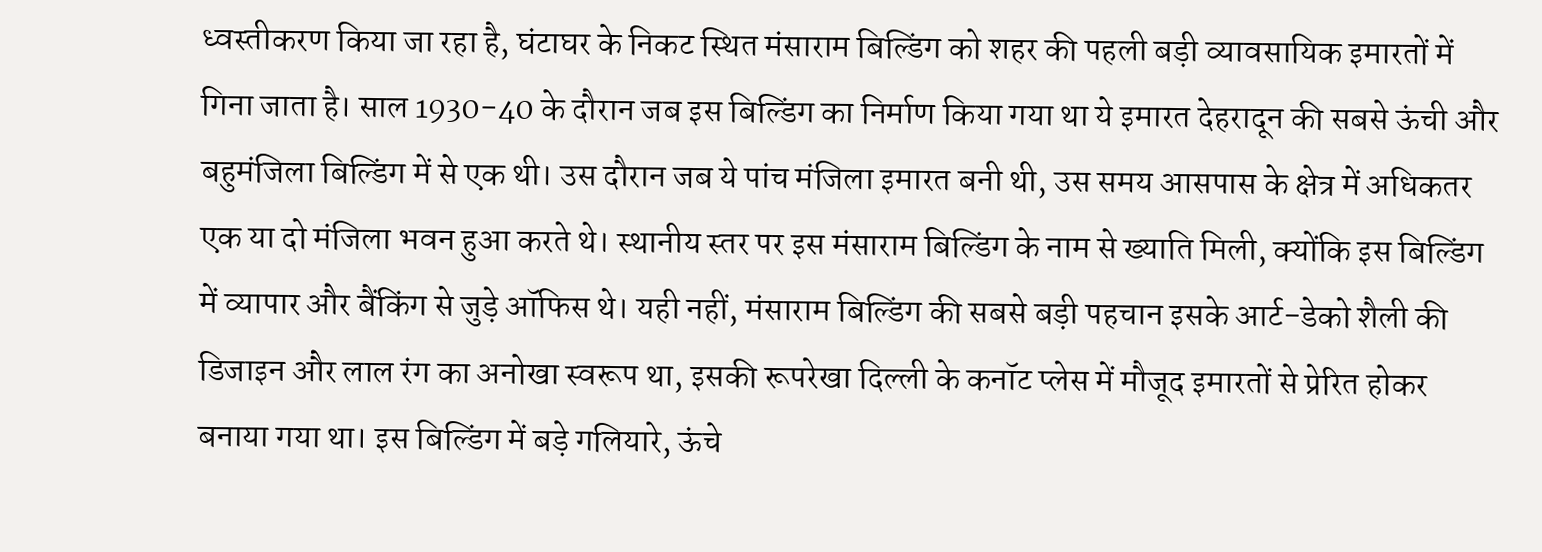ध्वस्तीकरण किया जा रहा है, घंटाघर के निकट स्थित मंसाराम बिल्डिंग को शहर की पहली बड़ी व्यावसायिक इमारतों में गिना जाता है। साल 1930-40 के दौरान जब इस बिल्डिंग का निर्माण किया गया था ये इमारत देहरादून की सबसे ऊंची और बहुमंजिला बिल्डिंग में से एक थी। उस दौरान जब ये पांच मंजिला इमारत बनी थी, उस समय आसपास के क्षेत्र में अधिकतर एक या दो मंजिला भवन हुआ करते थे। स्थानीय स्तर पर इस मंसाराम बिल्डिंग के नाम से ख्याति मिली, क्योंकि इस बिल्डिंग में व्यापार और बैंकिंग से जुड़े ऑफिस थे। यही नहीं, मंसाराम बिल्डिंग की सबसे बड़ी पहचान इसके आर्ट-डेको शैली की डिजाइन और लाल रंग का अनोखा स्वरूप था, इसकी रूपरेखा दिल्ली के कनॉट प्लेस में मौजूद इमारतों से प्रेरित होकर बनाया गया था। इस बिल्डिंग में बड़े गलियारे, ऊंचे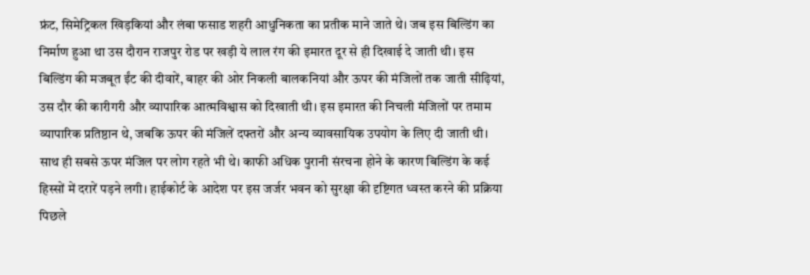फ्रंट, सिमेट्रिकल खिड़कियां और लंबा फसाड शहरी आधुनिकता का प्रतीक माने जाते थे। जब इस बिल्डिंग का निर्माण हुआ था उस दौरान राजपुर रोड पर खड़ी ये लाल रंग की इमारत दूर से ही दिखाई दे जाती थी। इस बिल्डिंग की मजबूत ईंट की दीवारें, बाहर की ओर निकली बालकनियां और ऊपर की मंजिलों तक जाती सीढ़ियां, उस दौर की कारीगरी और व्यापारिक आत्मविश्वास को दिखाती थी। इस इमारत की निचली मंजिलों पर तमाम व्यापारिक प्रतिष्ठान थे, जबकि ऊपर की मंजिलें दफ्तरों और अन्य व्यावसायिक उपयोग के लिए दी जाती थी। साथ ही सबसे ऊपर मंजिल पर लोग रहते भी थे। काफी अधिक पुरानी संरचना होने के कारण बिल्डिंग के कई हिस्सों में दरारें पड़ने लगी। हाईकोर्ट के आदेश पर इस जर्जर भवन को सुरक्षा की दृष्टिगत ध्वस्त करने की प्रक्रिया पिछले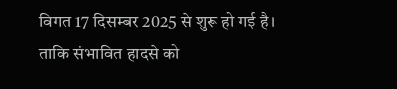विगत 17 दिसम्बर 2025 से शुरू हो गई है। ताकि संभावित हादसे को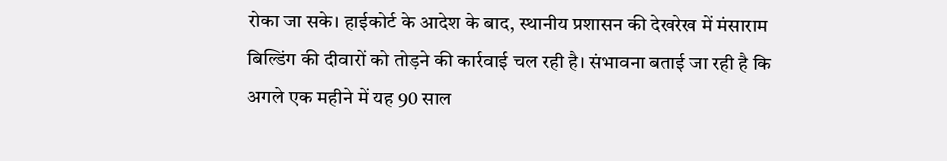रोका जा सके। हाईकोर्ट के आदेश के बाद, स्थानीय प्रशासन की देखरेख में मंसाराम बिल्डिंग की दीवारों को तोड़ने की कार्रवाई चल रही है। संभावना बताई जा रही है कि अगले एक महीने में यह 90 साल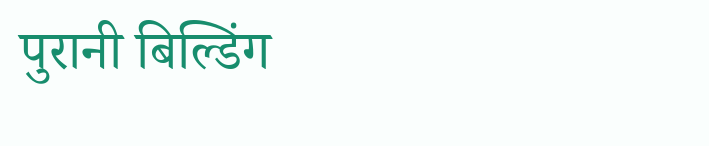पुरानी बिल्डिंग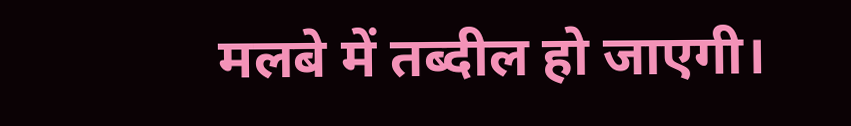मलबे में तब्दील हो जाएगी।